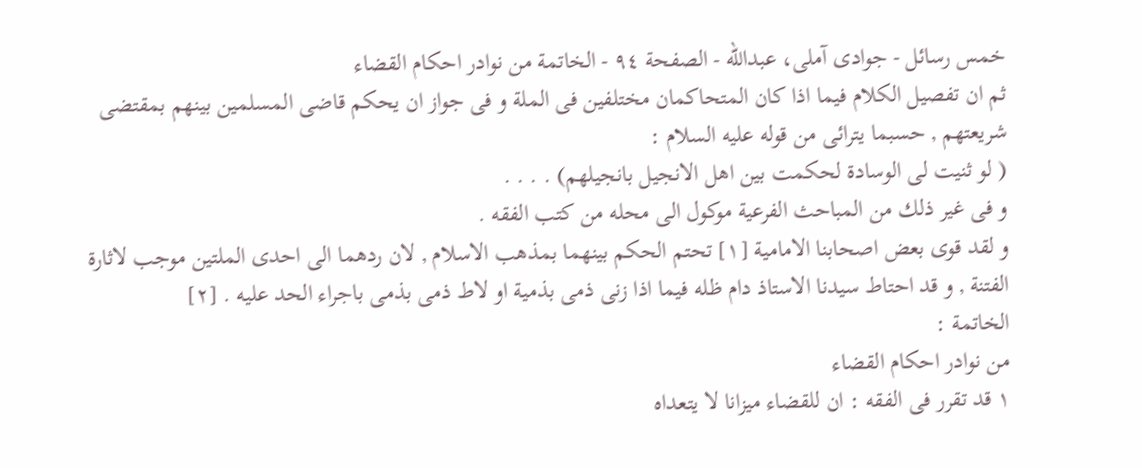خمس رسائل - جوادی آملی، عبدالله - الصفحة ٩٤ - الخاتمة من نوادر احكام القضاء
ثم ان تفصيل الكلام فيما اذا كان المتحاكمان مختلفين فى الملة و فى جواز ان يحكم قاضى المسلمين بينهم بمقتضى شريعتهم , حسبما يترائى من قوله عليه السلام :
( لو ثنيت لى الوسادة لحكمت بين اهل الانجيل بانجيلهم) . . . .
و فى غير ذلك من المباحث الفرعية موكول الى محله من كتب الفقه .
و لقد قوى بعض اصحابنا الامامية [١] تحتم الحكم بينهما بمذهب الاسلام , لان ردهما الى احدى الملتين موجب لاثارة الفتنة , و قد احتاط سيدنا الاستاذ دام ظله فيما اذا زنى ذمى بذمية او لاط ذمى بذمى باجراء الحد عليه . [٢]
الخاتمة :
من نوادر احكام القضاء
١ قد تقرر فى الفقه : ان للقضاء ميزانا لا يتعداه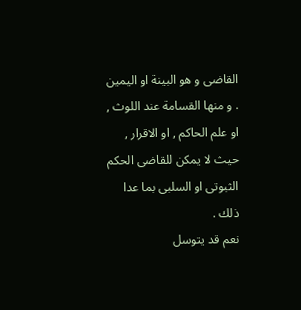القاضى و هو البينة او اليمين . و منها القسامة عند اللوث , او علم الحاكم , او الاقرار , حيث لا يمكن للقاضى الحكم الثبوتى او السلبى بما عدا ذلك .
نعم قد يتوسل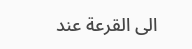الى القرعة عند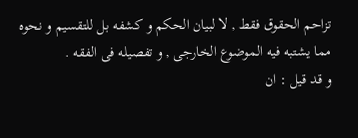تزاحم الحقوق فقط , لا لبيان الحكم و كشفه بل للتقسيم و نحوه مما يشتبه فيه الموضوع الخارجى , و تفصيله فى الفقه .
و قد قيل : ان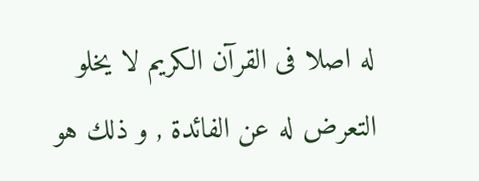له اصلا فى القرآن الكريم لا يخلو التعرض له عن الفائدة , و ذلك هو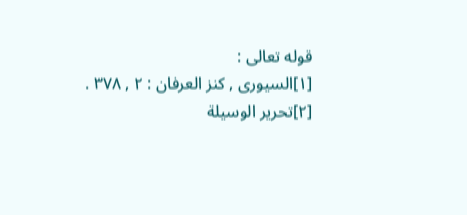قوله تعالى :
[١]السيورى , كنز العرفان : ٢ , ٣٧٨ .
[٢]تحرير الوسيلة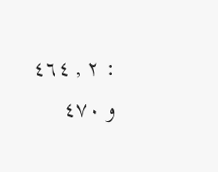: ٢ , ٤٦٤ و ٤٧٠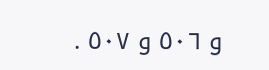و ٥٠٦ و ٥٠٧ .